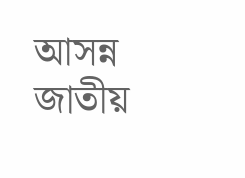আসন্ন জাতীয়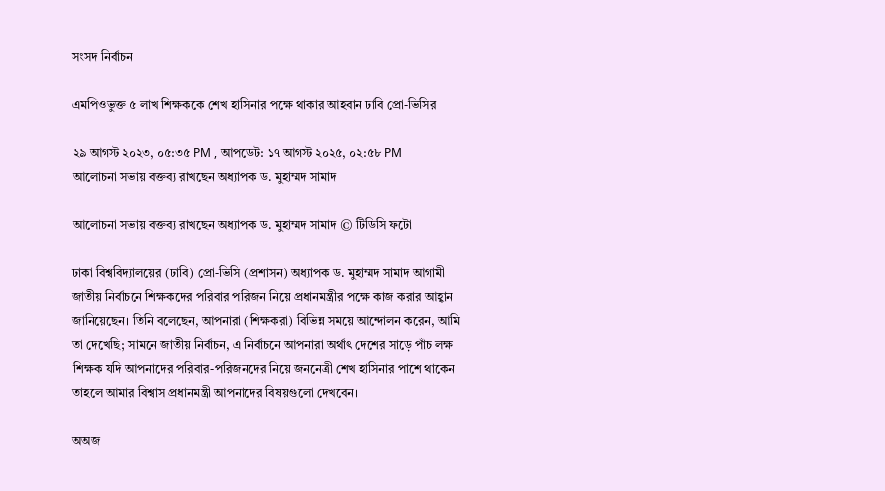সংসদ নির্বাচন

এমপিওভুক্ত ৫ লাখ শিক্ষককে শেখ হাসিনার পক্ষে থাকার আহবান ঢাবি প্রো-ভিসির

২৯ আগস্ট ২০২৩, ০৫:৩৫ PM , আপডেট: ১৭ আগস্ট ২০২৫, ০২:৫৮ PM
আলোচনা সভায় বক্তব্য রাখছেন অধ্যাপক ড. মুহাম্মদ সামাদ

আলোচনা সভায় বক্তব্য রাখছেন অধ্যাপক ড. মুহাম্মদ সামাদ © টিডিসি ফটো

ঢাকা বিশ্ববিদ্যালয়ের (ঢাবি) প্রো-ভিসি (প্রশাসন) অধ্যাপক ড. মুহাম্মদ সামাদ আগামী জাতীয় নির্বাচনে শিক্ষকদের পরিবার পরিজন নিয়ে প্রধানমন্ত্রীর পক্ষে কাজ করার আহ্বান জানিয়েছেন। তিনি বলেছেন, আপনারা (শিক্ষকরা) বিভিন্ন সময়ে আন্দোলন করেন, আমি তা দেখেছি; সামনে জাতীয় নির্বাচন, এ নির্বাচনে আপনারা অর্থাৎ দেশের সাড়ে পাঁচ লক্ষ শিক্ষক যদি আপনাদের পরিবার-পরিজনদের নিয়ে জননেত্রী শেখ হাসিনার পাশে থাকেন তাহলে আমার বিশ্বাস প্রধানমন্ত্রী আপনাদের বিষয়গুলো দেখবেন।

অঅজ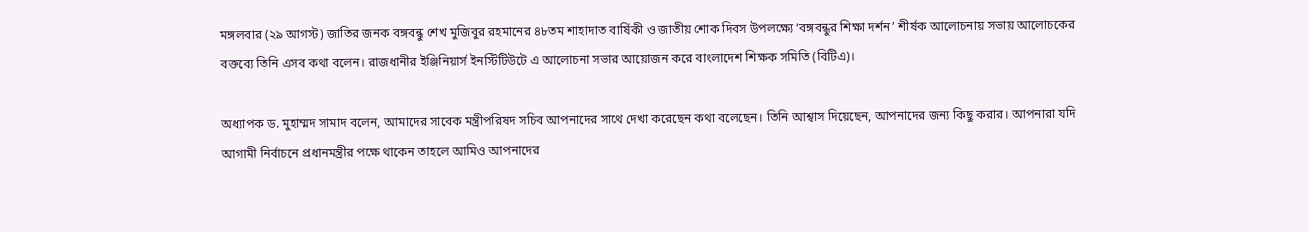মঙ্গলবার (২৯ আগস্ট) জাতির জনক বঙ্গবন্ধু শেখ মুজিবুর রহমানের ৪৮তম শাহাদাত বার্ষিকী ও জাতীয় শোক দিবস উপলক্ষ্যে ‘বঙ্গবন্ধুর শিক্ষা দর্শন’ শীর্ষক আলোচনায় সভায় আলোচকের বক্তব্যে তিনি এসব কথা বলেন। রাজধানীর ইঞ্জিনিয়ার্স ইনস্টিটিউটে এ আলোচনা সভার আয়োজন করে বাংলাদেশ শিক্ষক সমিতি (বিটিএ)।

অধ্যাপক ড. মুহাম্মদ সামাদ বলেন, আমাদের সাবেক মন্ত্রীপরিষদ সচিব আপনাদের সাথে দেখা করেছেন কথা বলেছেন। তিনি আশ্বাস দিয়েছেন, আপনাদের জন্য কিছু করার। আপনারা যদি আগামী নির্বাচনে প্রধানমন্ত্রীর পক্ষে থাকেন তাহলে আমিও আপনাদের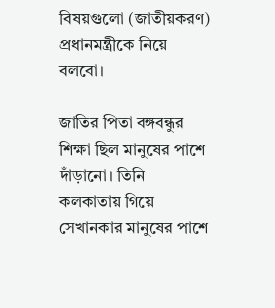বিষয়গুলো (জাতীয়করণ) প্রধানমন্ত্রীকে নিয়ে বলবো।

জাতির পিতা বঙ্গবন্ধুর শিক্ষা ছিল মানুষের পাশে দাঁড়ানো। তিনি কলকাতায় গিয়ে সেখানকার মানুষের পাশে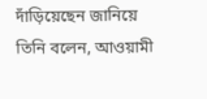দাঁড়িয়েছেন জানিয়ে তিনি বলেন, আওয়ামী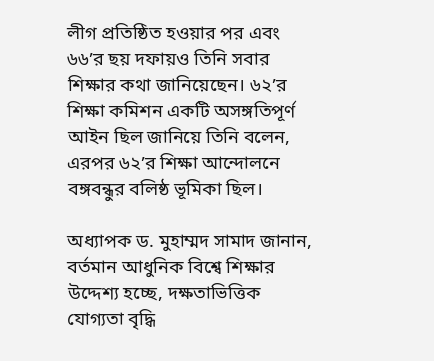লীগ প্রতিষ্ঠিত হওয়ার পর এবং ৬৬’র ছয় দফায়ও তিনি সবার শিক্ষার কথা জানিয়েছেন। ৬২’র শিক্ষা কমিশন একটি অসঙ্গতিপূর্ণ আইন ছিল জানিয়ে তিনি বলেন, এরপর ৬২’র শিক্ষা আন্দোলনে বঙ্গবন্ধুর বলিষ্ঠ ভূমিকা ছিল।

অধ্যাপক ড. মুহাম্মদ সামাদ জানান, বর্তমান আধুনিক বিশ্বে শিক্ষার উদ্দেশ্য হচ্ছে, দক্ষতাভিত্তিক যোগ্যতা বৃদ্ধি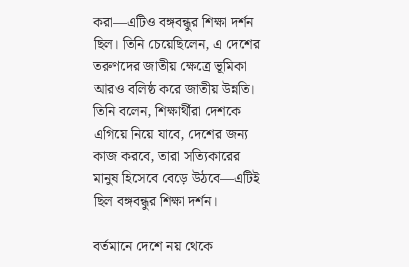করা—এটিও বঙ্গবন্ধুর শিক্ষা দর্শন ছিল। তিনি চেয়েছিলেন, এ দেশের তরুণদের জাতীয় ক্ষেত্রে ভূমিকা আরও বলিষ্ঠ করে জাতীয় উন্নতি। তিনি বলেন, শিক্ষার্থীরা দেশকে এগিয়ে নিয়ে যাবে, দেশের জন্য কাজ করবে, তারা সত্যিকারের মানুষ হিসেবে বেড়ে উঠবে—এটিই ছিল বঙ্গবন্ধুর শিক্ষা দর্শন।

বর্তমানে দেশে নয় থেকে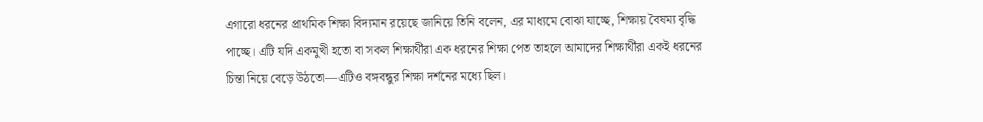এগারো ধরনের প্রাথমিক শিক্ষা বিদ্যমান রয়েছে জানিয়ে তিনি বলেন, এর মাধ্যমে বোঝা যাচ্ছে, শিক্ষায় বৈষম্য বৃদ্ধি পাচ্ছে। এটি যদি একমুখী হতো বা সকল শিক্ষার্থীরা এক ধরনের শিক্ষা পেত তাহলে আমাদের শিক্ষার্থীরা একই ধরনের চিন্তা নিয়ে বেড়ে উঠতো—এটিও বঙ্গবন্ধুর শিক্ষা দর্শনের মধ্যে ছিল।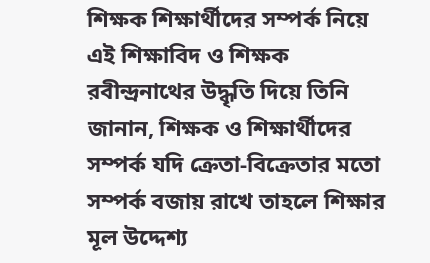শিক্ষক শিক্ষার্থীদের সম্পর্ক নিয়ে এই শিক্ষাবিদ ও শিক্ষক রবীন্দ্রনাথের উদ্ধৃতি দিয়ে তিনি জানান, শিক্ষক ও শিক্ষার্থীদের সম্পর্ক যদি ক্রেতা-বিক্রেতার মতো সম্পর্ক বজায় রাখে তাহলে শিক্ষার মূল উদ্দেশ্য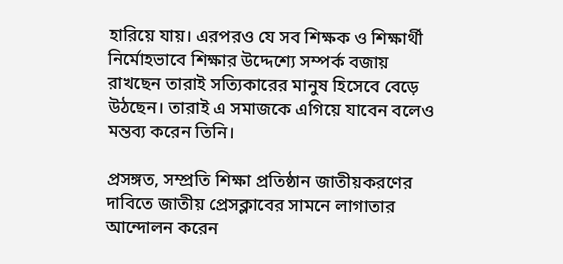হারিয়ে যায়। এরপরও যে সব শিক্ষক ও শিক্ষার্থী নির্মোহভাবে শিক্ষার উদ্দেশ্যে সম্পর্ক বজায় রাখছেন তারাই সত্যিকারের মানুষ হিসেবে বেড়ে উঠছেন। তারাই এ সমাজকে এগিয়ে যাবেন বলেও মন্তব্য করেন তিনি।

প্রসঙ্গত, সম্প্রতি শিক্ষা প্রতিষ্ঠান জাতীয়করণের দাবিতে জাতীয় প্রেসক্লাবের সামনে লাগাতার আন্দোলন করেন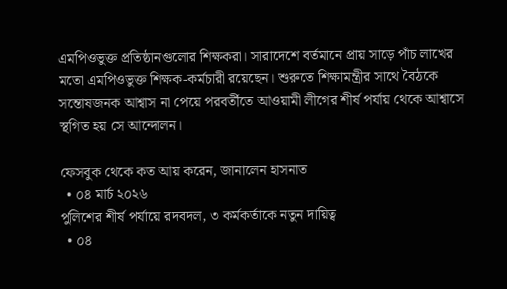এমপিওভুক্ত প্রতিষ্ঠানগুলোর শিক্ষকরা। সারাদেশে বর্তমানে প্রায় সাড়ে পাঁচ লাখের মতো এমপিওভুক্ত শিক্ষক-কর্মচারী রয়েছেন। শুরুতে শিক্ষামন্ত্রীর সাথে বৈঠকে সন্তোষজনক আশ্বাস না পেয়ে পরবর্তীতে আওয়ামী লীগের শীর্ষ পর্যায় থেকে আশ্বাসে স্থগিত হয় সে আন্দোলন।

ফেসবুক থেকে কত আয় করেন, জানালেন হাসনাত
  • ০৪ মার্চ ২০২৬
পুলিশের শীর্ষ পর্যায়ে রদবদল, ৩ কর্মকর্তাকে নতুন দায়িত্ব
  • ০৪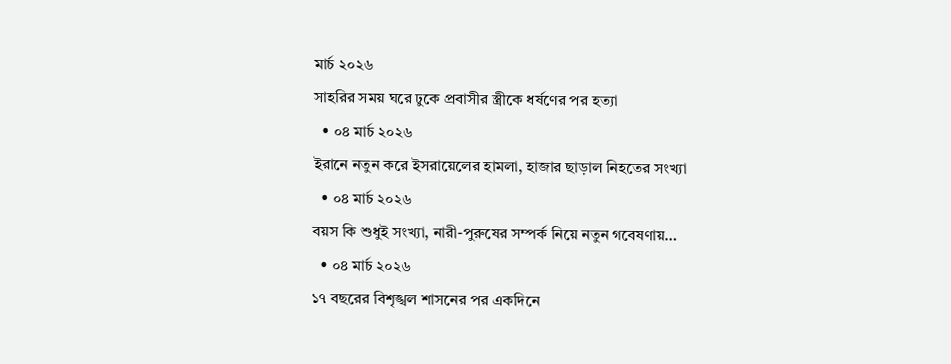মার্চ ২০২৬
সাহরির সময় ঘরে ঢুকে প্রবাসীর স্ত্রীকে ধর্ষণের পর হত্যা‍
  • ০৪ মার্চ ২০২৬
ইরানে নতুন করে ইসরায়েলের হামলা, হাজার ছাড়াল নিহতের সংখ্যা
  • ০৪ মার্চ ২০২৬
বয়স কি শুধুই সংখ্যা, নারী-পুরুষের সম্পর্ক নিয়ে নতুন গবেষণায়…
  • ০৪ মার্চ ২০২৬
১৭ বছরের বিশৃঙ্খল শাসনের পর একদিনে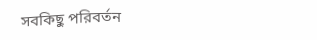সবকিছু পরিবর্তন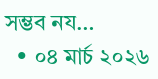সম্ভব নয…
  • ০৪ মার্চ ২০২৬